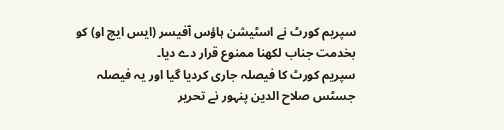سپریم کورٹ نے اسٹیشن ہاؤس آفیسر (ایس ایچ او) کو بخدمت جناب لکھنا ممنوع قرار دے دیا۔
سپریم کورٹ کا فیصلہ جاری کردیا گیا اور یہ فیصلہ جسٹس صلاح الدین پنہور نے تحریر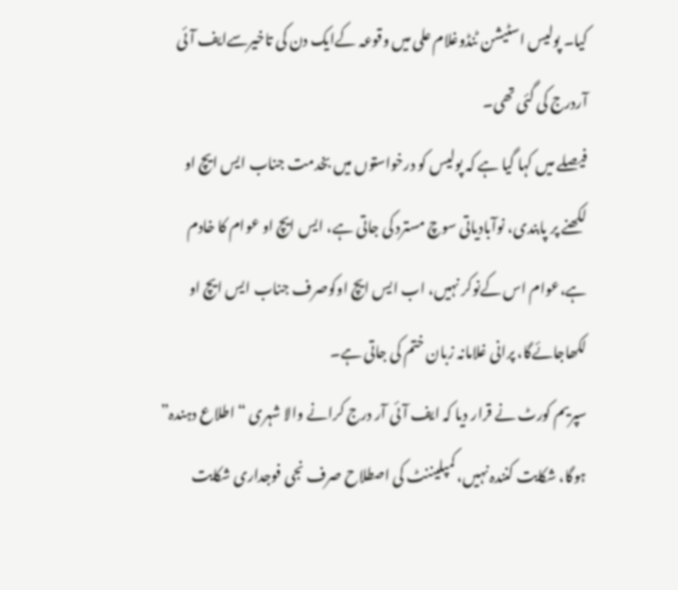کیا۔ پولیس اسٹیشن ٹنڈوغلام علی میں وقوعہ کےایک دن کی تاخیرسےایف آئی آردرج کی گئی تھی۔
فیصلے میں کہا گیا ہے کہ پولیس کو درخواستوں میں بخدمت جناب ایس ایچ او لکھنے پر پابندی، نوآبادیاتی سوچ مسترد کی جاتی ہے، ایس ایچ او عوام کا خادم ہے،عوام اس کےنوکر نہیں، اب ایس ایچ اوکوصرف جناب ایس ایچ او لکھاجائےگا، پرانی غلامانہ زبان ختم کی جاتی ہے۔
سپریم کورٹ نے قرار دیا کہ ایف آئی آر درج کرانے والا شہری “اطلاع دہندہ” ہوگا، شکایت کنندہ نہیں، کمپلیننٹ کی اصطلاح صرف نجی فوجداری شکایت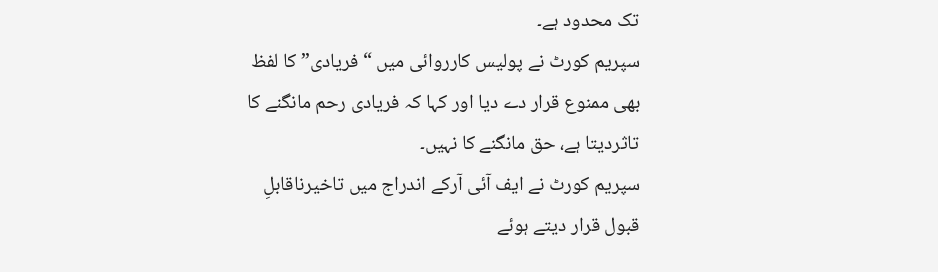تک محدود ہے۔
سپریم کورٹ نے پولیس کارروائی میں “فریادی” کا لفظ بھی ممنوع قرار دے دیا اور کہا کہ فریادی رحم مانگنے کا تاثردیتا ہے، حق مانگنے کا نہیں۔
سپریم کورٹ نے ایف آئی آرکے اندراج میں تاخیرناقابلِ قبول قرار دیتے ہوئے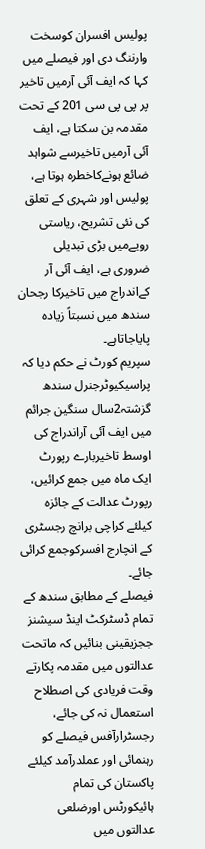پولیس افسران کوسخت وارننگ دی اور فیصلے میں کہا کہ ایف آئی آرمیں تاخیر پر پی پی سی 201 کے تحت مقدمہ بن سکتا ہے، ایف آئی آرمیں تاخیرسے شواہد ضائع ہونےکاخطرہ ہوتا ہے، پولیس اور شہری کے تعلق کی نئی تشریح، ریاستی رویےمیں بڑی تبدیلی ضروری ہے، ایف آئی آر کےاندراج میں تاخیرکا رجحان سندھ میں نسبتاً زیادہ پایاجاتاہے۔
سپریم کورٹ نے حکم دیا کہ پراسیکیوٹرجنرل سندھ گزشتہ2سال سنگین جرائم میں ایف آئی آراندراج کی اوسط تاخیربارے رپورٹ ایک ماہ میں جمع کرائیں، رپورٹ عدالت کے جائزہ کیلئے کراچی برانچ رجسٹری کے انچارج افسرکوجمع کرائی جائے۔
فیصلے کے مطابق سندھ کے تمام ڈسٹرکٹ اینڈ سیشنز ججزیقینی بنائیں کہ ماتحت عدالتوں میں مقدمہ پکارتے وقت فریادی کی اصطلاح استعمال نہ کی جائے، رجسٹرارآفس فیصلے کو رہنمائی اور عملدرآمد کیلئے پاکستان کی تمام ہائیکورٹس اورضلعی عدالتوں میں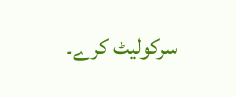سرکولیٹ کرے۔